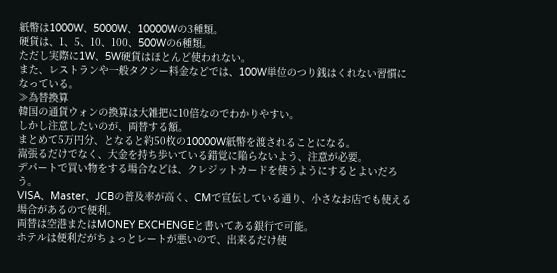紙幣は1000W、5000W、10000Wの3種類。
硬貨は、1、5、10、100、500Wの6種類。
ただし実際に1W、5W硬貨はほとんど使われない。
また、レストランや一般タクシー料金などでは、100W単位のつり銭はくれない習慣になっている。
≫為替換算
韓国の通貨ウォンの換算は大雑把に10倍なのでわかりやすい。
しかし注意したいのが、両替する額。
まとめて5万円分、となると約50枚の10000W紙幣を渡されることになる。
嵩張るだけでなく、大金を持ち歩いている錯覚に陥らないよう、注意が必要。
デパートで買い物をする場合などは、クレジットカードを使うようにするとよいだろう。
VISA、Master、JCBの普及率が高く、CMで宣伝している通り、小さなお店でも使える場合があるので便利。
両替は空港またはMONEY EXCHENGEと書いてある銀行で可能。
ホテルは便利だがちょっとレートが悪いので、出来るだけ使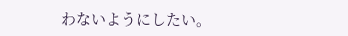わないようにしたい。